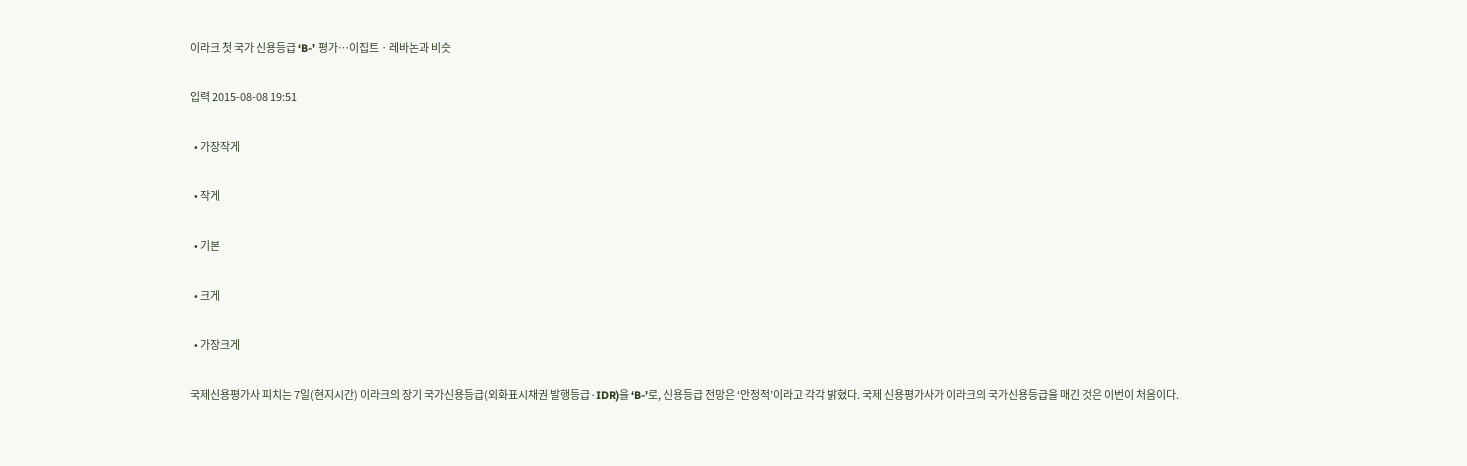이라크 첫 국가 신용등급 ‘B-’ 평가…이집트ㆍ레바논과 비슷

입력 2015-08-08 19:51

  • 가장작게

  • 작게

  • 기본

  • 크게

  • 가장크게

국제신용평가사 피치는 7일(현지시간) 이라크의 장기 국가신용등급(외화표시채권 발행등급·IDR)을 ‘B-’로, 신용등급 전망은 ‘안정적’이라고 각각 밝혔다. 국제 신용평가사가 이라크의 국가신용등급을 매긴 것은 이번이 처음이다.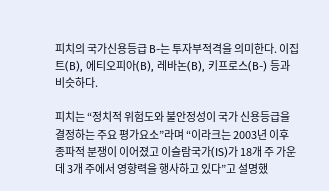피치의 국가신용등급 B-는 투자부적격을 의미한다. 이집트(B), 에티오피아(B), 레바논(B), 키프로스(B-) 등과 비슷하다.

피치는 “정치적 위험도와 불안정성이 국가 신용등급을 결정하는 주요 평가요소”라며 “이라크는 2003년 이후 종파적 분쟁이 이어졌고 이슬람국가(IS)가 18개 주 가운데 3개 주에서 영향력을 행사하고 있다”고 설명했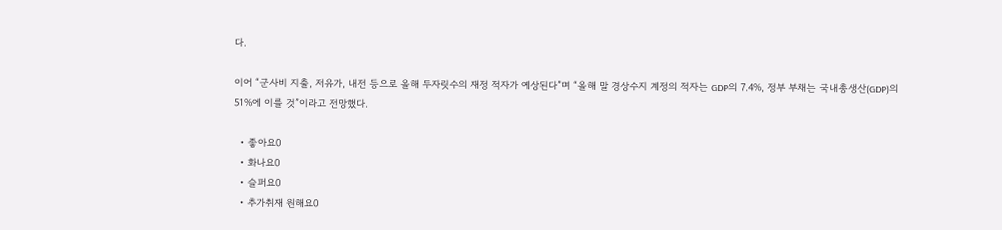다.

이어 “군사비 지출, 저유가, 내전 등으로 올해 두자릿수의 재정 적자가 예상된다”며 “올해 말 경상수지 계정의 적자는 GDP의 7.4%, 정부 부채는 국내총생산(GDP)의 51%에 이를 것”이라고 전망했다.

  • 좋아요0
  • 화나요0
  • 슬퍼요0
  • 추가취재 원해요0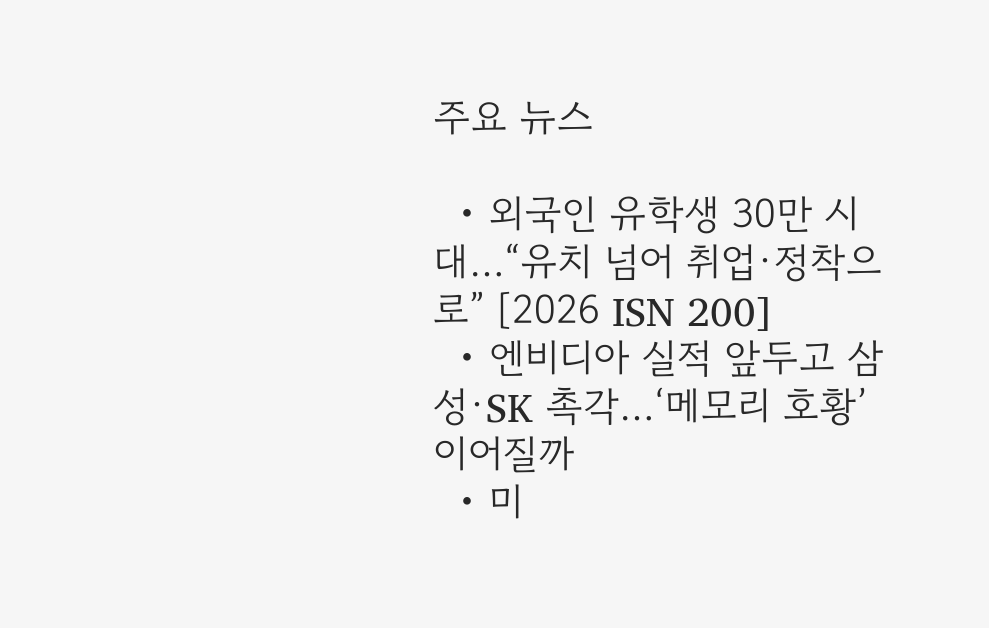주요 뉴스

  • 외국인 유학생 30만 시대…“유치 넘어 취업·정착으로” [2026 ISN 200]
  • 엔비디아 실적 앞두고 삼성·SK 촉각…‘메모리 호황’ 이어질까
  • 미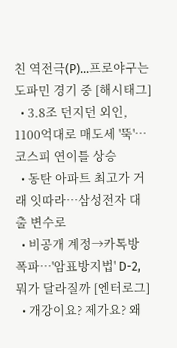친 역전극(P)…프로야구는 도파민 경기 중 [해시태그]
  • 3.8조 던지던 외인, 1100억대로 매도세 '뚝'…코스피 연이틀 상승
  • 동탄 아파트 최고가 거래 잇따라⋯삼성전자 대출 변수로
  • 비공개 계정→카톡방 폭파⋯'암표방지법' D-2, 뭐가 달라질까 [엔터로그]
  • 개강이요? 제가요? 왜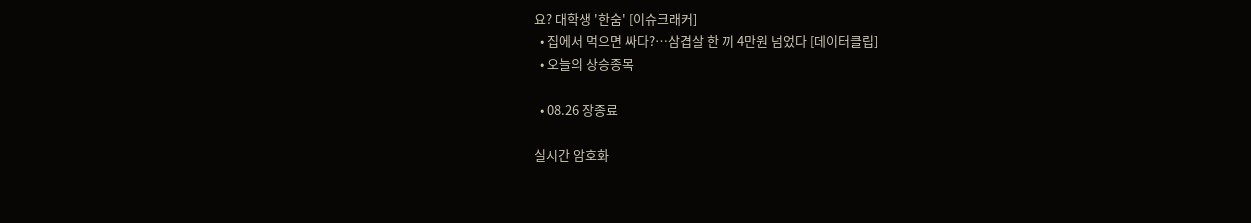요? 대학생 '한숨' [이슈크래커]
  • 집에서 먹으면 싸다?…삼겹살 한 끼 4만원 넘었다 [데이터클립]
  • 오늘의 상승종목

  • 08.26 장종료

실시간 암호화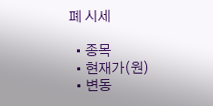폐 시세

  • 종목
  • 현재가(원)
  • 변동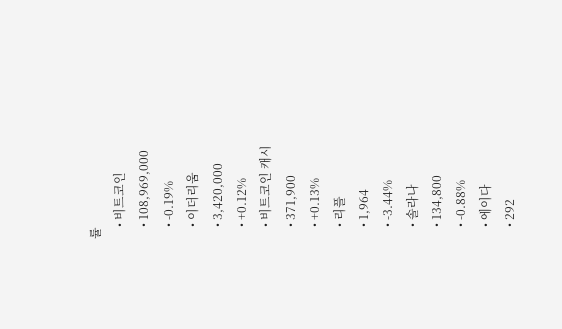률
    • 비트코인
    • 108,969,000
    • -0.19%
    • 이더리움
    • 3,420,000
    • +0.12%
    • 비트코인 캐시
    • 371,900
    • +0.13%
    • 리플
    • 1,964
    • -3.44%
    • 솔라나
    • 134,800
    • -0.88%
    • 에이다
    • 292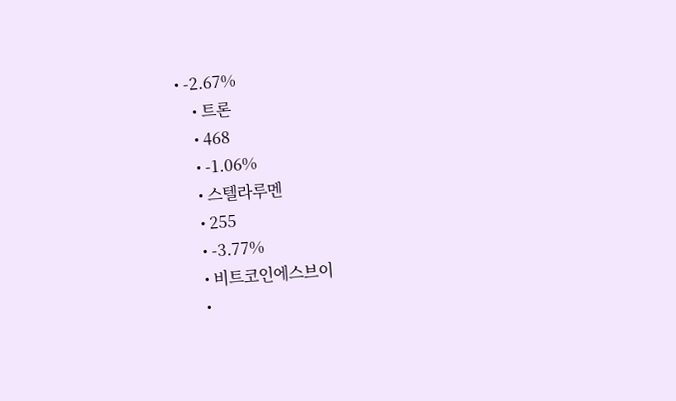• -2.67%
    • 트론
    • 468
    • -1.06%
    • 스텔라루멘
    • 255
    • -3.77%
    • 비트코인에스브이
    •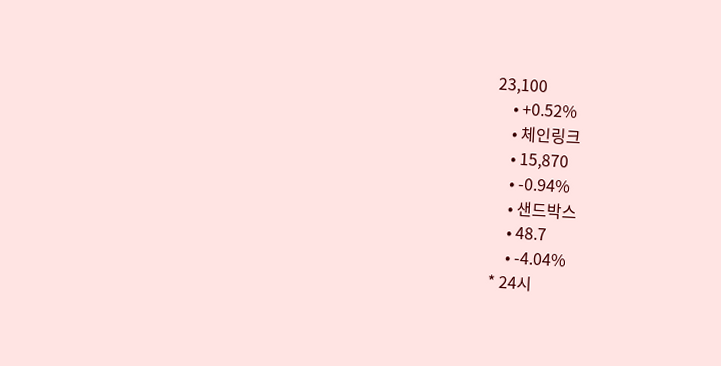23,100
    • +0.52%
    • 체인링크
    • 15,870
    • -0.94%
    • 샌드박스
    • 48.7
    • -4.04%
* 24시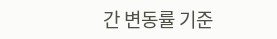간 변동률 기준